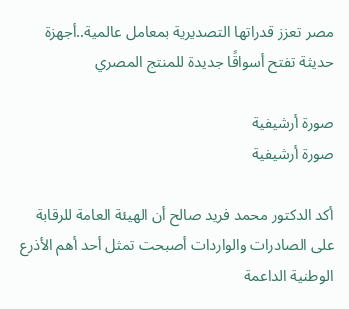مصر تعزز قدراتها التصديرية بمعامل عالمية..أجهزة حديثة تفتح أسواقًا جديدة للمنتج المصري

صورة أرشيفية
صورة أرشيفية

أكد الدكتور محمد فريد صالح أن الهيئة العامة للرقابة على الصادرات والواردات أصبحت تمثل أحد أهم الأذرع الوطنية الداعمة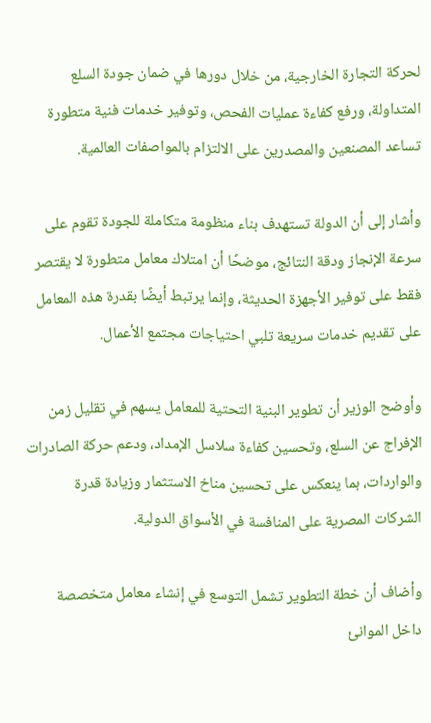لحركة التجارة الخارجية، من خلال دورها في ضمان جودة السلع المتداولة، ورفع كفاءة عمليات الفحص، وتوفير خدمات فنية متطورة تساعد المصنعين والمصدرين على الالتزام بالمواصفات العالمية.

وأشار إلى أن الدولة تستهدف بناء منظومة متكاملة للجودة تقوم على سرعة الإنجاز ودقة النتائج، موضحًا أن امتلاك معامل متطورة لا يقتصر فقط على توفير الأجهزة الحديثة، وإنما يرتبط أيضًا بقدرة هذه المعامل على تقديم خدمات سريعة تلبي احتياجات مجتمع الأعمال.

وأوضح الوزير أن تطوير البنية التحتية للمعامل يسهم في تقليل زمن الإفراج عن السلع، وتحسين كفاءة سلاسل الإمداد، ودعم حركة الصادرات والواردات، بما ينعكس على تحسين مناخ الاستثمار وزيادة قدرة الشركات المصرية على المنافسة في الأسواق الدولية.

وأضاف أن خطة التطوير تشمل التوسع في إنشاء معامل متخصصة داخل الموانئ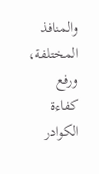والمنافذ المختلفة، ورفع كفاءة الكوادر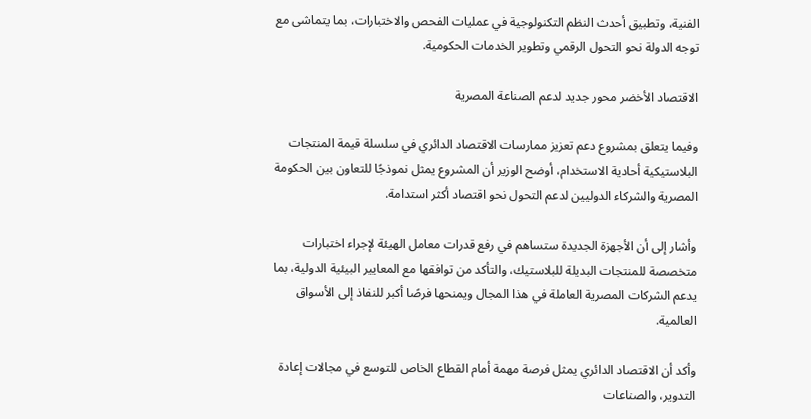الفنية، وتطبيق أحدث النظم التكنولوجية في عمليات الفحص والاختبارات، بما يتماشى مع توجه الدولة نحو التحول الرقمي وتطوير الخدمات الحكومية.

الاقتصاد الأخضر محور جديد لدعم الصناعة المصرية

وفيما يتعلق بمشروع دعم تعزيز ممارسات الاقتصاد الدائري في سلسلة قيمة المنتجات البلاستيكية أحادية الاستخدام، أوضح الوزير أن المشروع يمثل نموذجًا للتعاون بين الحكومة المصرية والشركاء الدوليين لدعم التحول نحو اقتصاد أكثر استدامة.

وأشار إلى أن الأجهزة الجديدة ستساهم في رفع قدرات معامل الهيئة لإجراء اختبارات متخصصة للمنتجات البديلة للبلاستيك، والتأكد من توافقها مع المعايير البيئية الدولية، بما يدعم الشركات المصرية العاملة في هذا المجال ويمنحها فرصًا أكبر للنفاذ إلى الأسواق العالمية.

وأكد أن الاقتصاد الدائري يمثل فرصة مهمة أمام القطاع الخاص للتوسع في مجالات إعادة التدوير، والصناعات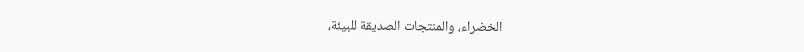الخضراء، والمنتجات الصديقة للبيئة،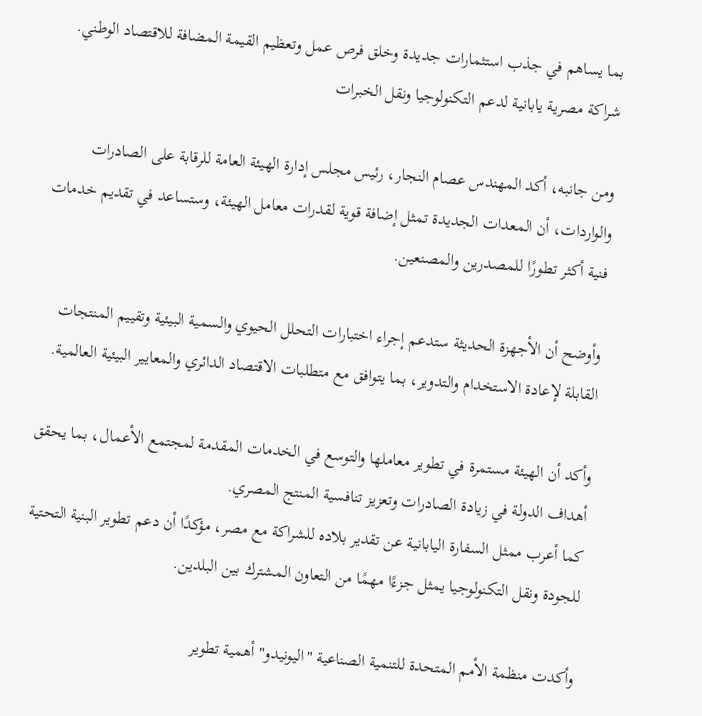بما يساهم في جذب استثمارات جديدة وخلق فرص عمل وتعظيم القيمة المضافة للاقتصاد الوطني.
شراكة مصرية يابانية لدعم التكنولوجيا ونقل الخبرات

ومن جانبه، أكد المهندس عصام النجار، رئيس مجلس إدارة الهيئة العامة للرقابة على الصادرات والواردات، أن المعدات الجديدة تمثل إضافة قوية لقدرات معامل الهيئة، وستساعد في تقديم خدمات فنية أكثر تطورًا للمصدرين والمصنعين.

وأوضح أن الأجهزة الحديثة ستدعم إجراء اختبارات التحلل الحيوي والسمية البيئية وتقييم المنتجات القابلة لإعادة الاستخدام والتدوير، بما يتوافق مع متطلبات الاقتصاد الدائري والمعايير البيئية العالمية.

وأكد أن الهيئة مستمرة في تطوير معاملها والتوسع في الخدمات المقدمة لمجتمع الأعمال، بما يحقق أهداف الدولة في زيادة الصادرات وتعزيز تنافسية المنتج المصري.
كما أعرب ممثل السفارة اليابانية عن تقدير بلاده للشراكة مع مصر، مؤكدًا أن دعم تطوير البنية التحتية للجودة ونقل التكنولوجيا يمثل جزءًا مهمًا من التعاون المشترك بين البلدين.

وأكدت منظمة الأمم المتحدة للتنمية الصناعية "اليونيدو" أهمية تطوير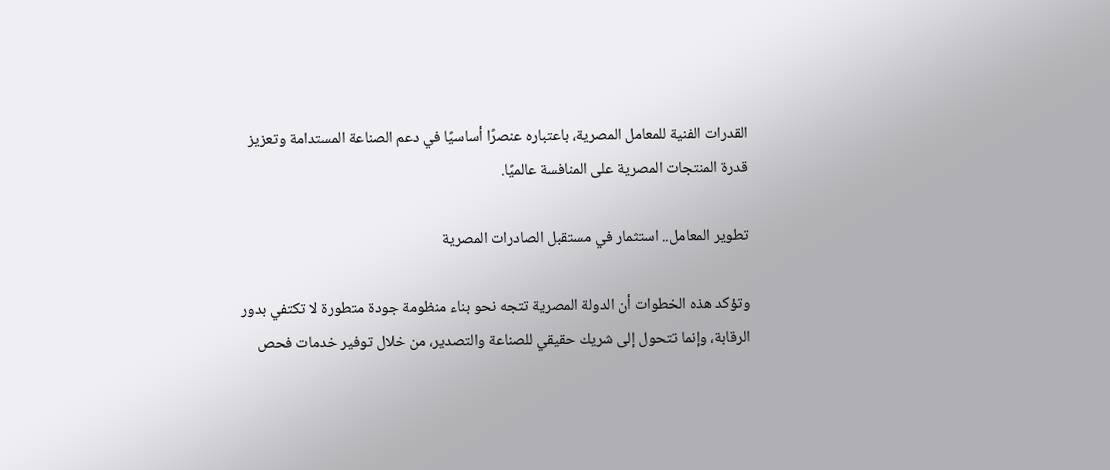القدرات الفنية للمعامل المصرية، باعتباره عنصرًا أساسيًا في دعم الصناعة المستدامة وتعزيز قدرة المنتجات المصرية على المنافسة عالميًا.

تطوير المعامل.. استثمار في مستقبل الصادرات المصرية

وتؤكد هذه الخطوات أن الدولة المصرية تتجه نحو بناء منظومة جودة متطورة لا تكتفي بدور الرقابة، وإنما تتحول إلى شريك حقيقي للصناعة والتصدير، من خلال توفير خدمات فحص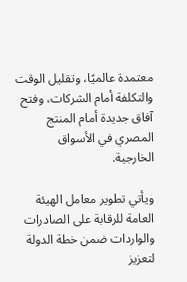معتمدة عالميًا، وتقليل الوقت والتكلفة أمام الشركات، وفتح آفاق جديدة أمام المنتج المصري في الأسواق الخارجية.

ويأتي تطوير معامل الهيئة العامة للرقابة على الصادرات والواردات ضمن خطة الدولة لتعزيز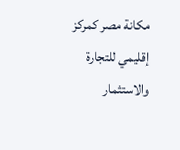مكانة مصر كمركز إقليمي للتجارة والاستثمار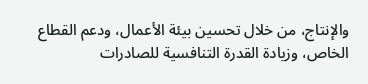والإنتاج، من خلال تحسين بيئة الأعمال، ودعم القطاع الخاص، وزيادة القدرة التنافسية للصادرات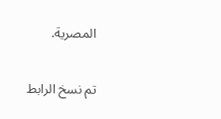المصرية.

تم نسخ الرابط